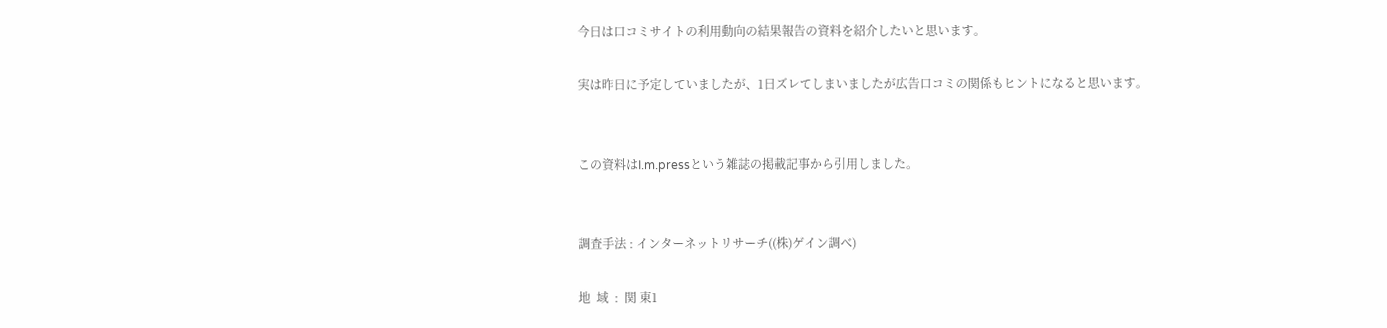今日は口コミサイトの利用動向の結果報告の資料を紹介したいと思います。

実は昨日に予定していましたが、1日ズレてしまいましたが広告口コミの関係もヒントになると思います。


この資料はI.m.pressという雑誌の掲載記事から引用しました。


調査手法 : インターネットリサーチ((株)ゲイン調べ)

地  域  :  関 東1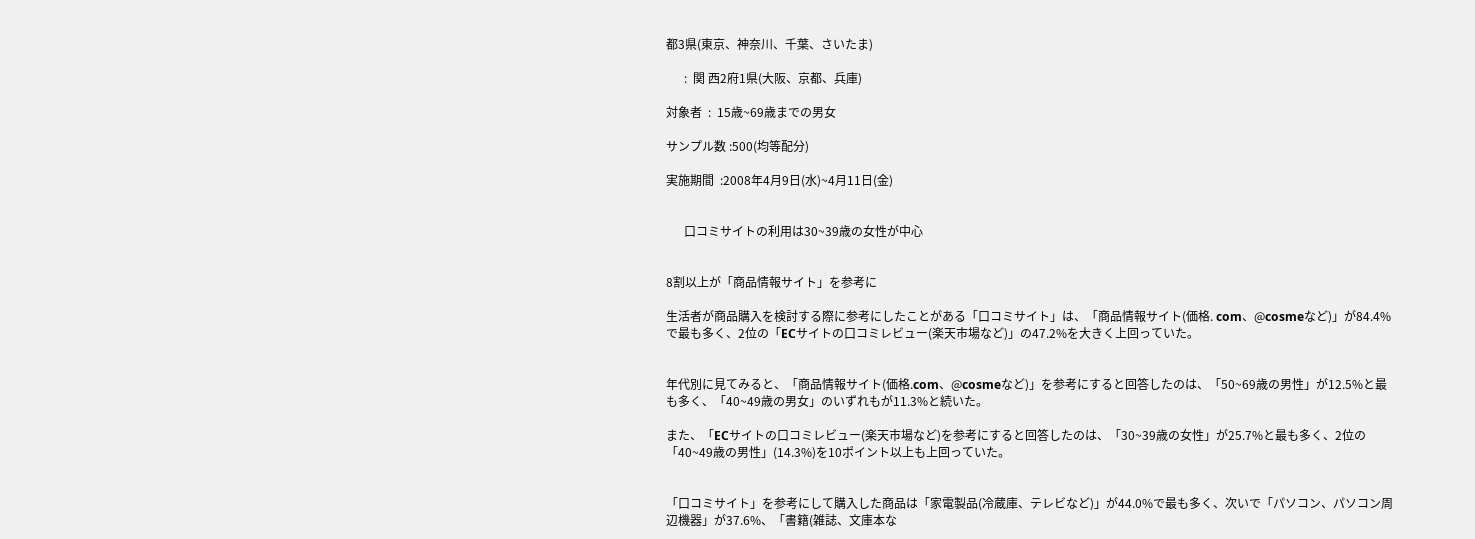都3県(東京、神奈川、千葉、さいたま)

      :  関 西2府1県(大阪、京都、兵庫)

対象者  :  15歳~69歳までの男女

サンプル数 :500(均等配分)

実施期間  :2008年4月9日(水)~4月11日(金)


      口コミサイトの利用は30~39歳の女性が中心


8割以上が「商品情報サイト」を参考に

生活者が商品購入を検討する際に参考にしたことがある「口コミサイト」は、「商品情報サイト(価格. com、@cosmeなど)」が84.4%で最も多く、2位の「ECサイトの口コミレビュー(楽天市場など)」の47.2%を大きく上回っていた。


年代別に見てみると、「商品情報サイト(価格.com、@cosmeなど)」を参考にすると回答したのは、「50~69歳の男性」が12.5%と最も多く、「40~49歳の男女」のいずれもが11.3%と続いた。

また、「ECサイトの口コミレビュー(楽天市場など)を参考にすると回答したのは、「30~39歳の女性」が25.7%と最も多く、2位の「40~49歳の男性」(14.3%)を10ポイント以上も上回っていた。


「口コミサイト」を参考にして購入した商品は「家電製品(冷蔵庫、テレビなど)」が44.0%で最も多く、次いで「パソコン、パソコン周辺機器」が37.6%、「書籍(雑誌、文庫本な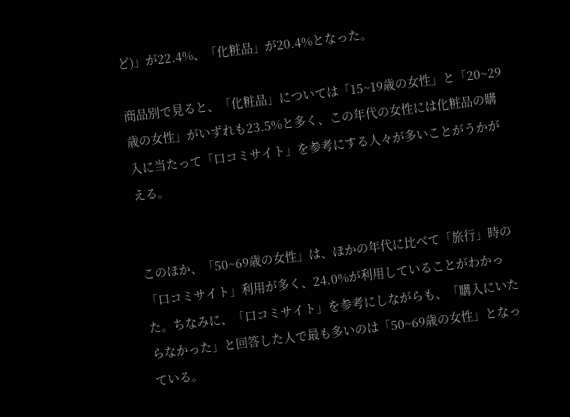ど)」が22.4%、「化粧品」が20.4%となった。

商品別で見ると、「化粧品」については「15~19歳の女性」と「20~29歳の女性」がいずれも23.5%と多く、この年代の女性には化粧品の購入に当たって「口コミサイト」を参考にする人々が多いことがうかがえる。


このほか、「50~69歳の女性」は、ほかの年代に比べて「旅行」時の「口コミサイト」利用が多く、24.0%が利用していることがわかった。ちなみに、「口コミサイト」を参考にしながらも、「購入にいたらなかった」と回答した人で最も多いのは「50~69歳の女性」となっている。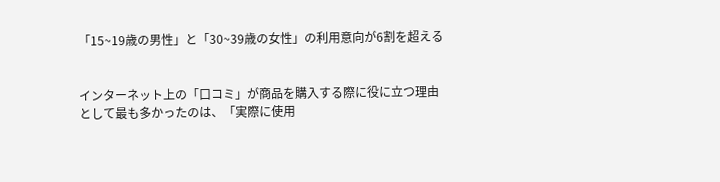「15~19歳の男性」と「30~39歳の女性」の利用意向が6割を超える


インターネット上の「口コミ」が商品を購入する際に役に立つ理由として最も多かったのは、「実際に使用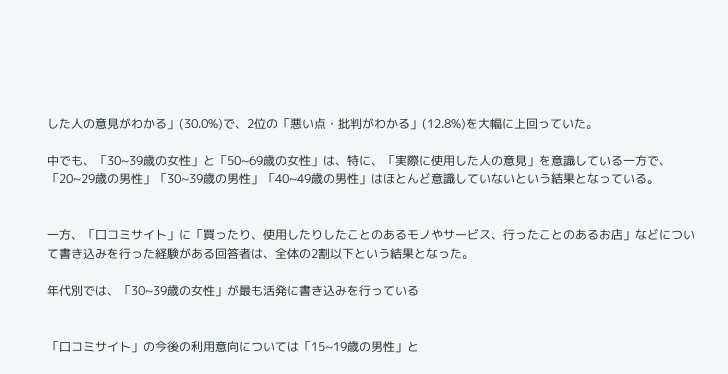した人の意見がわかる」(30.0%)で、2位の「悪い点・批判がわかる」(12.8%)を大幅に上回っていた。

中でも、「30~39歳の女性」と「50~69歳の女性」は、特に、「実際に使用した人の意見」を意識している一方で、「20~29歳の男性」「30~39歳の男性」「40~49歳の男性」はほとんど意識していないという結果となっている。


一方、「口コミサイト」に「買ったり、使用したりしたことのあるモノやサービス、行ったことのあるお店」などについて書き込みを行った経験がある回答者は、全体の2割以下という結果となった。

年代別では、「30~39歳の女性」が最も活発に書き込みを行っている


「口コミサイト」の今後の利用意向については「15~19歳の男性」と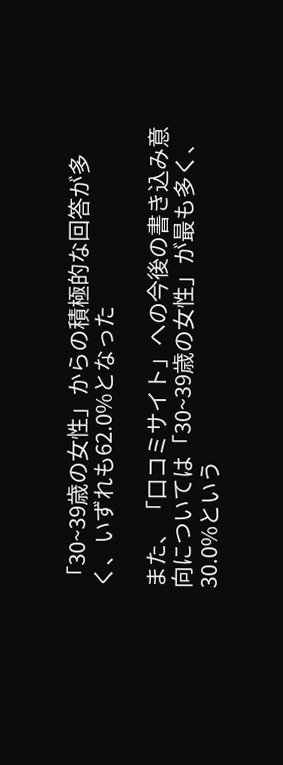「30~39歳の女性」からの積極的な回答が多く、いずれも62.0%となった

また、「口コミサイト」への今後の書き込み意向については「30~39歳の女性」が最も多く、30.0%という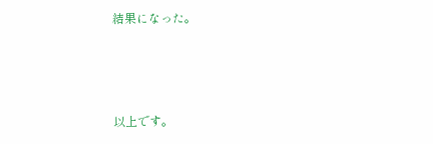結果になった。



以上です。